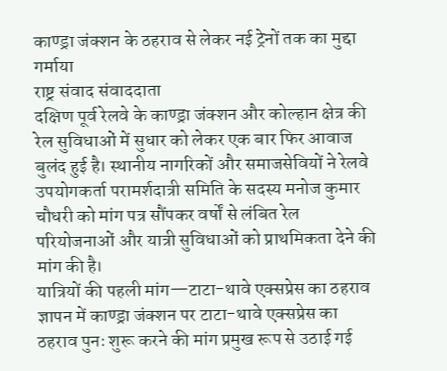काण्ड्रा जंक्शन के ठहराव से लेकर नई ट्रेनों तक का मुद्दा गर्माया
राष्ट्र संवाद संवाददाता
दक्षिण पूर्व रेलवे के काण्ड्रा जंक्शन और कोल्हान क्षेत्र की रेल सुविधाओं में सुधार को लेकर एक बार फिर आवाज बुलंद हुई है। स्थानीय नागरिकों और समाजसेवियों ने रेलवे उपयोगकर्ता परामर्शदात्री समिति के सदस्य मनोज कुमार चौधरी को मांग पत्र सौंपकर वर्षों से लंबित रेल परियोजनाओं और यात्री सुविधाओं को प्राथमिकता देने की मांग की है।
यात्रियों की पहली मांग—टाटा-थावे एक्सप्रेस का ठहराव
ज्ञापन में काण्ड्रा जंक्शन पर टाटा-थावे एक्सप्रेस का ठहराव पुनः शुरू करने की मांग प्रमुख रूप से उठाई गई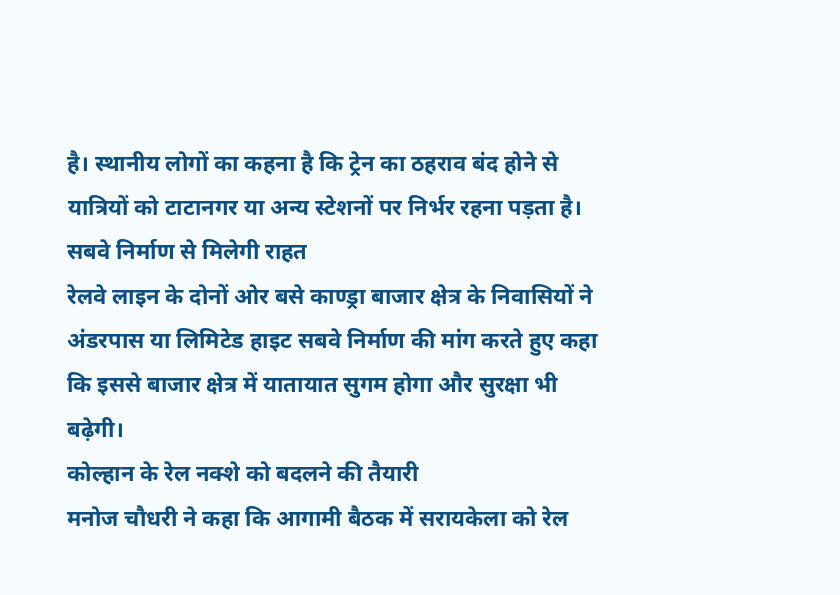है। स्थानीय लोगों का कहना है कि ट्रेन का ठहराव बंद होने से यात्रियों को टाटानगर या अन्य स्टेशनों पर निर्भर रहना पड़ता है।
सबवे निर्माण से मिलेगी राहत
रेलवे लाइन के दोनों ओर बसे काण्ड्रा बाजार क्षेत्र के निवासियों ने अंडरपास या लिमिटेड हाइट सबवे निर्माण की मांग करते हुए कहा कि इससे बाजार क्षेत्र में यातायात सुगम होगा और सुरक्षा भी बढ़ेगी।
कोल्हान के रेल नक्शे को बदलने की तैयारी
मनोज चौधरी ने कहा कि आगामी बैठक में सरायकेला को रेल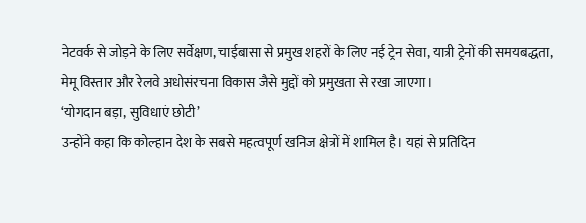नेटवर्क से जोड़ने के लिए सर्वेक्षण, चाईबासा से प्रमुख शहरों के लिए नई ट्रेन सेवा, यात्री ट्रेनों की समयबद्धता, मेमू विस्तार और रेलवे अधोसंरचना विकास जैसे मुद्दों को प्रमुखता से रखा जाएगा।
‘योगदान बड़ा, सुविधाएं छोटी’
उन्होंने कहा कि कोल्हान देश के सबसे महत्वपूर्ण खनिज क्षेत्रों में शामिल है। यहां से प्रतिदिन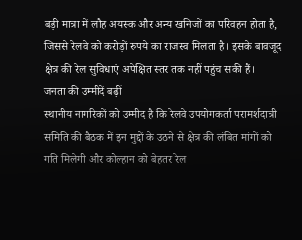बड़ी मात्रा में लौह अयस्क और अन्य खनिजों का परिवहन होता है, जिससे रेलवे को करोड़ों रुपये का राजस्व मिलता है। इसके बावजूद क्षेत्र की रेल सुविधाएं अपेक्षित स्तर तक नहीं पहुंच सकी हैं।
जनता की उम्मीदें बढ़ीं
स्थानीय नागरिकों को उम्मीद है कि रेलवे उपयोगकर्ता परामर्शदात्री समिति की बैठक में इन मुद्दों के उठने से क्षेत्र की लंबित मांगों को गति मिलेगी और कोल्हान को बेहतर रेल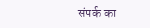संपर्क का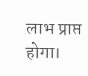लाभ प्राप्त होगा।